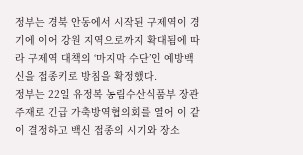정부는 경북 안동에서 시작된 구제역이 경기에 이어 강원 지역으로까지 확대됨에 따라 구제역 대책의 ‘마지막 수단’인 예방백신을 접종키로 방침을 확정했다.
정부는 22일 유정복 농림수산식품부 장관 주재로 긴급 가축방역협의회를 열어 이 같이 결정하고 백신 접종의 시기와 장소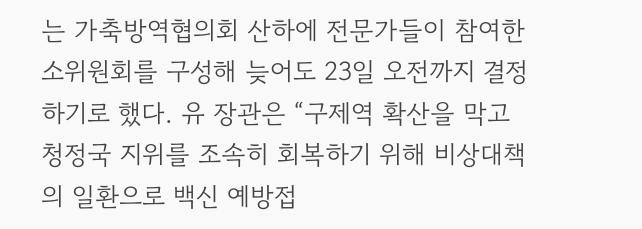는 가축방역협의회 산하에 전문가들이 참여한 소위원회를 구성해 늦어도 23일 오전까지 결정하기로 했다. 유 장관은 “구제역 확산을 막고 청정국 지위를 조속히 회복하기 위해 비상대책의 일환으로 백신 예방접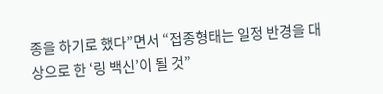종을 하기로 했다”면서 “접종형태는 일정 반경을 대상으로 한 ‘링 백신’이 될 것”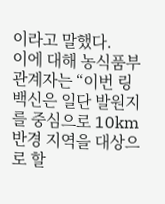이라고 말했다.
이에 대해 농식품부 관계자는 “이번 링 백신은 일단 발원지를 중심으로 10km 반경 지역을 대상으로 할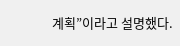계획”이라고 설명했다.